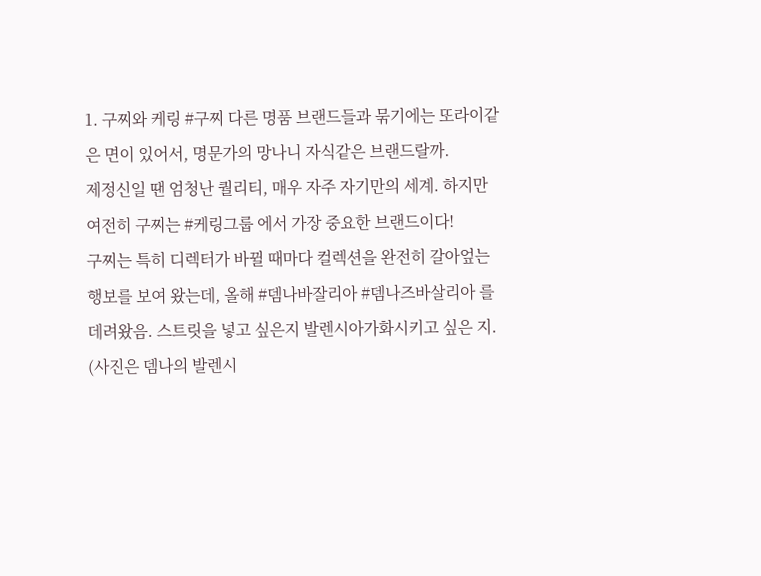1. 구찌와 케링 #구찌 다른 명품 브랜드들과 묶기에는 또라이같은 면이 있어서, 명문가의 망나니 자식같은 브랜드랄까.
제정신일 땐 엄청난 퀄리티, 매우 자주 자기만의 세계. 하지만 여전히 구찌는 #케링그룹 에서 가장 중요한 브랜드이다!
구찌는 특히 디렉터가 바뀔 때마다 컬렉션을 완전히 갈아엎는 행보를 보여 왔는데, 올해 #뎀나바잘리아 #뎀나즈바살리아 를 데려왔음. 스트릿을 넣고 싶은지 발렌시아가화시키고 싶은 지.
(사진은 뎀나의 발렌시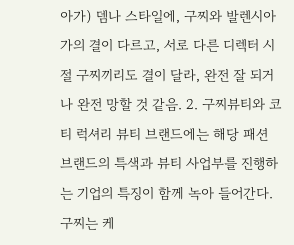아가) 뎀나 스타일에, 구찌와 발렌시아가의 결이 다르고, 서로 다른 디렉터 시절 구찌끼리도 결이 달라, 완전 잘 되거나 완전 망할 것 같음. 2. 구찌뷰티와 코티 럭셔리 뷰티 브랜드에는 해당 패션 브랜드의 특색과 뷰티 사업부를 진행하는 기업의 특징이 함께 녹아 들어간다.
구찌는 케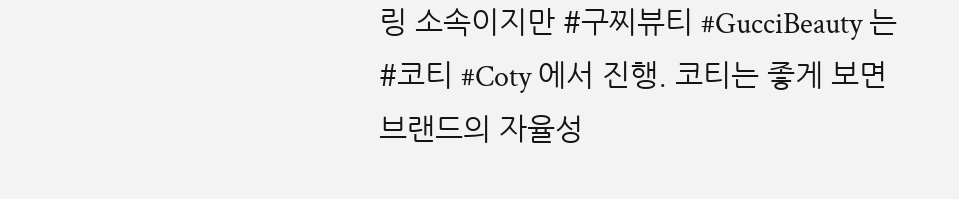링 소속이지만 #구찌뷰티 #GucciBeauty 는 #코티 #Coty 에서 진행. 코티는 좋게 보면 브랜드의 자율성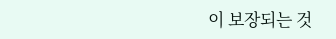이 보장되는 것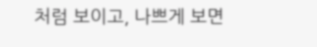처럼 보이고, 나쁘게 보면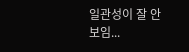일관성이 잘 안 보임...